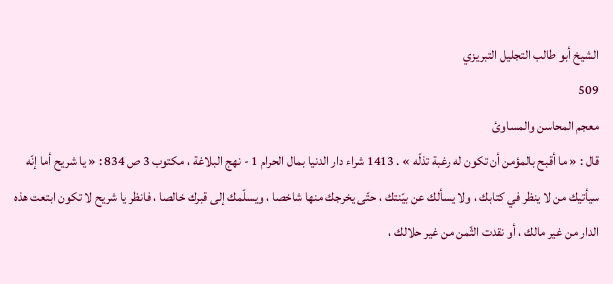الشيخ أبو طالب التجليل التبريزي
509
معجم المحاسن والمساوئ
قال : « ما أقبح بالمؤمن أن تكون له رغبة تذلّه » . 1413 شراء دار الدنيا بمال الحرام 1 - نهج البلاغة ، مكتوب 3 ص 834 : « يا شريح أما إنّه سيأتيك من لا ينظر في كتابك ، ولا يسألك عن بيّنتك ، حتّى يخرجك منها شاخصا ، ويسلّمك إلى قبرك خالصا ، فانظر يا شريح لا تكون ابتعت هذه الدار من غير مالك ، أو نقدت الثّمن من غير حلالك ،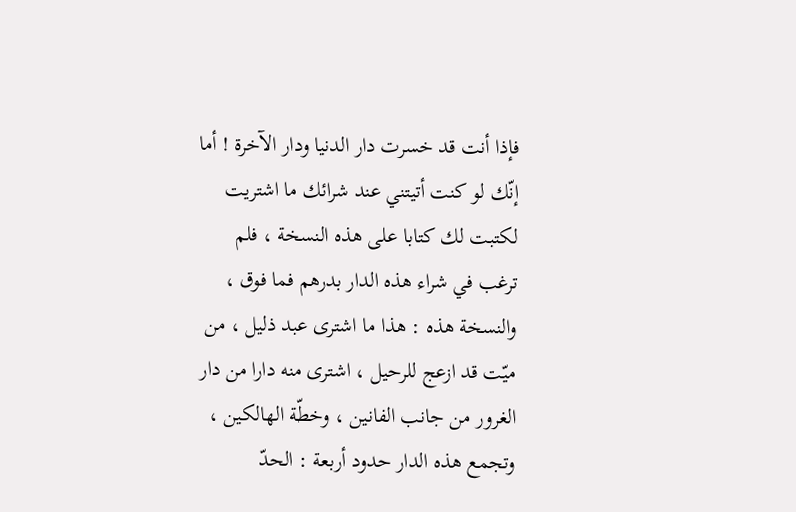فإذا أنت قد خسرت دار الدنيا ودار الآخرة ! أما إنّك لو كنت أتيتني عند شرائك ما اشتريت لكتبت لك كتابا على هذه النسخة ، فلم ترغب في شراء هذه الدار بدرهم فما فوق ، والنسخة هذه : هذا ما اشترى عبد ذليل ، من ميّت قد ازعج للرحيل ، اشترى منه دارا من دار الغرور من جانب الفانين ، وخطّة الهالكين ، وتجمع هذه الدار حدود أربعة : الحدّ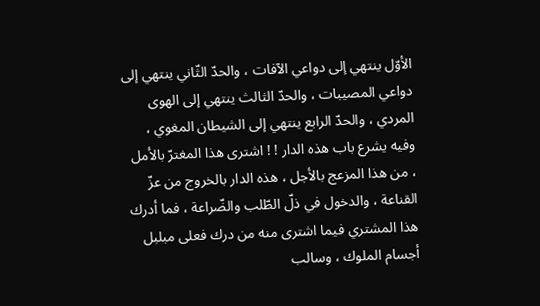الأوّل ينتهي إلى دواعي الآفات ، والحدّ الثّاني ينتهي إلى دواعي المصيبات ، والحدّ الثالث ينتهي إلى الهوى المردي ، والحدّ الرابع ينتهي إلى الشيطان المغوي ، وفيه يشرع باب هذه الدار ! ! اشترى هذا المغترّ بالأمل ، من هذا المزعج بالأجل ، هذه الدار بالخروج من عزّ القناعة ، والدخول في ذلّ الطّلب والضّراعة ، فما أدرك هذا المشتري فيما اشترى منه من درك فعلى مبلبل أجسام الملوك ، وسالب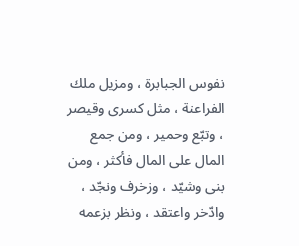نفوس الجبابرة ، ومزيل ملك الفراعنة ، مثل كسرى وقيصر ، وتبّع وحمير ، ومن جمع المال على المال فأكثر ، ومن بنى وشيّد ، وزخرف ونجّد ، وادّخر واعتقد ، ونظر بزعمه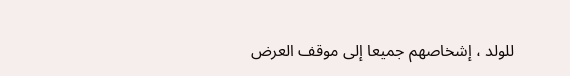للولد ، إشخاصهم جميعا إلى موقف العرض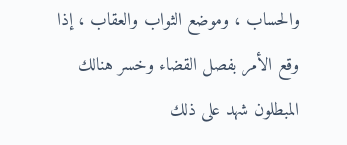والحساب ، وموضع الثواب والعقاب ، إذا وقع الأمر بفصل القضاء وخسر هنالك المبطلون شهد على ذلك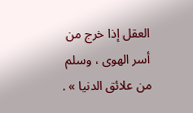العقل إذا خرج من أسر الهوى ، وسلم من علائق الدنيا » .